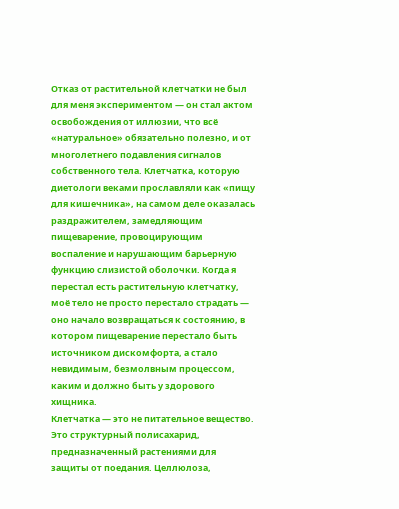Отказ от растительной клетчатки не был для меня экспериментом — он стал актом освобождения от иллюзии, что всё «натуральное» обязательно полезно, и от многолетнего подавления сигналов собственного тела. Клетчатка, которую диетологи веками прославляли как «пищу для кишечника», на самом деле оказалась раздражителем, замедляющим пищеварение, провоцирующим воспаление и нарушающим барьерную функцию слизистой оболочки. Когда я перестал есть растительную клетчатку, моё тело не просто перестало страдать — оно начало возвращаться к состоянию, в котором пищеварение перестало быть источником дискомфорта, а стало невидимым, безмолвным процессом, каким и должно быть у здорового хищника.
Клетчатка — это не питательное вещество. Это структурный полисахарид, предназначенный растениями для защиты от поедания. Целлюлоза,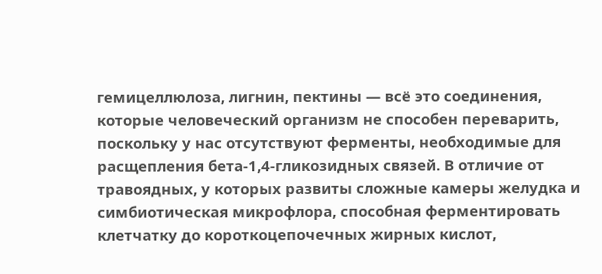гемицеллюлоза, лигнин, пектины — всё это соединения, которые человеческий организм не способен переварить, поскольку у нас отсутствуют ферменты, необходимые для расщепления бета-1,4-гликозидных связей. В отличие от травоядных, у которых развиты сложные камеры желудка и симбиотическая микрофлора, способная ферментировать клетчатку до короткоцепочечных жирных кислот,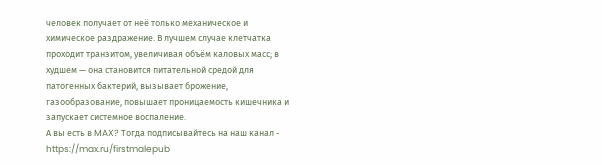человек получает от неё только механическое и химическое раздражение. В лучшем случае клетчатка проходит транзитом, увеличивая объём каловых масс; в худшем — она становится питательной средой для патогенных бактерий, вызывает брожение, газообразование, повышает проницаемость кишечника и запускает системное воспаление.
А вы есть в MAX? Тогда подписывайтесь на наш канал - https://max.ru/firstmalepub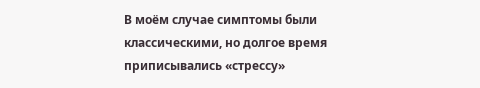В моём случае симптомы были классическими, но долгое время приписывались «стрессу»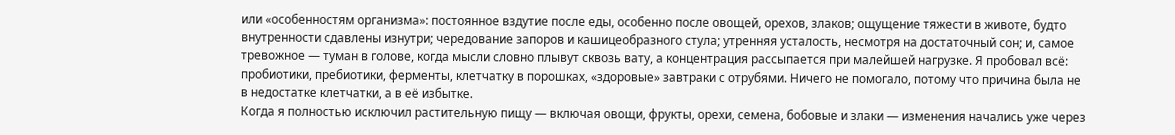или «особенностям организма»: постоянное вздутие после еды, особенно после овощей, орехов, злаков; ощущение тяжести в животе, будто внутренности сдавлены изнутри; чередование запоров и кашицеобразного стула; утренняя усталость, несмотря на достаточный сон; и, самое тревожное — туман в голове, когда мысли словно плывут сквозь вату, а концентрация рассыпается при малейшей нагрузке. Я пробовал всё: пробиотики, пребиотики, ферменты, клетчатку в порошках, «здоровые» завтраки с отрубями. Ничего не помогало, потому что причина была не в недостатке клетчатки, а в её избытке.
Когда я полностью исключил растительную пищу — включая овощи, фрукты, орехи, семена, бобовые и злаки — изменения начались уже через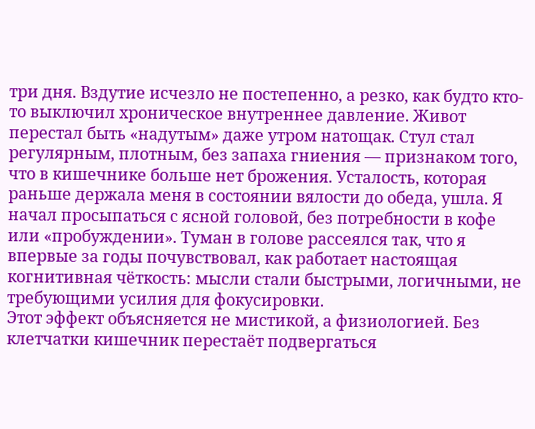три дня. Вздутие исчезло не постепенно, а резко, как будто кто-то выключил хроническое внутреннее давление. Живот перестал быть «надутым» даже утром натощак. Стул стал регулярным, плотным, без запаха гниения — признаком того, что в кишечнике больше нет брожения. Усталость, которая раньше держала меня в состоянии вялости до обеда, ушла. Я начал просыпаться с ясной головой, без потребности в кофе или «пробуждении». Туман в голове рассеялся так, что я впервые за годы почувствовал, как работает настоящая когнитивная чёткость: мысли стали быстрыми, логичными, не требующими усилия для фокусировки.
Этот эффект объясняется не мистикой, а физиологией. Без клетчатки кишечник перестаёт подвергаться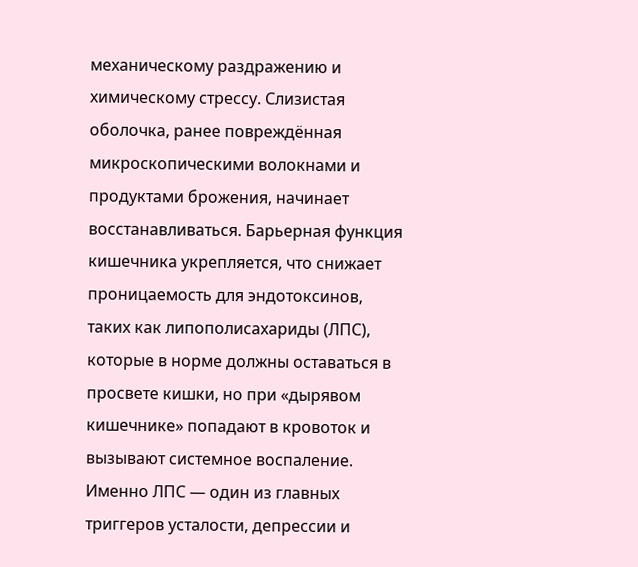механическому раздражению и химическому стрессу. Слизистая оболочка, ранее повреждённая микроскопическими волокнами и продуктами брожения, начинает восстанавливаться. Барьерная функция кишечника укрепляется, что снижает проницаемость для эндотоксинов, таких как липополисахариды (ЛПС), которые в норме должны оставаться в просвете кишки, но при «дырявом кишечнике» попадают в кровоток и вызывают системное воспаление. Именно ЛПС — один из главных триггеров усталости, депрессии и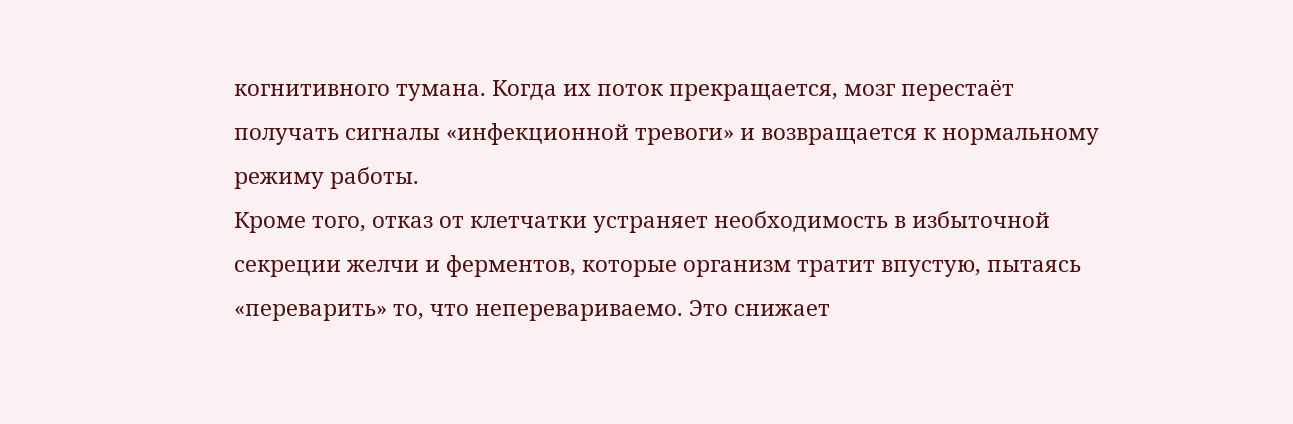когнитивного тумана. Когда их поток прекращается, мозг перестаёт получать сигналы «инфекционной тревоги» и возвращается к нормальному режиму работы.
Кроме того, отказ от клетчатки устраняет необходимость в избыточной секреции желчи и ферментов, которые организм тратит впустую, пытаясь «переварить» то, что неперевариваемо. Это снижает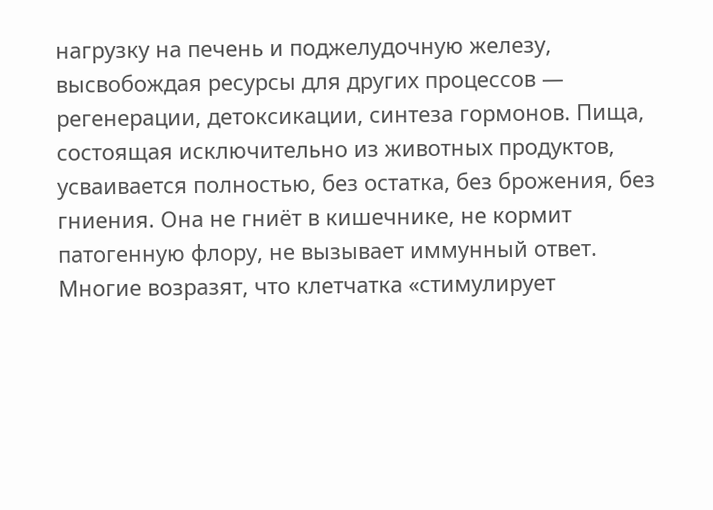нагрузку на печень и поджелудочную железу, высвобождая ресурсы для других процессов — регенерации, детоксикации, синтеза гормонов. Пища, состоящая исключительно из животных продуктов, усваивается полностью, без остатка, без брожения, без гниения. Она не гниёт в кишечнике, не кормит патогенную флору, не вызывает иммунный ответ.
Многие возразят, что клетчатка «стимулирует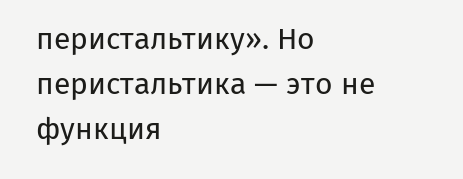перистальтику». Но перистальтика — это не функция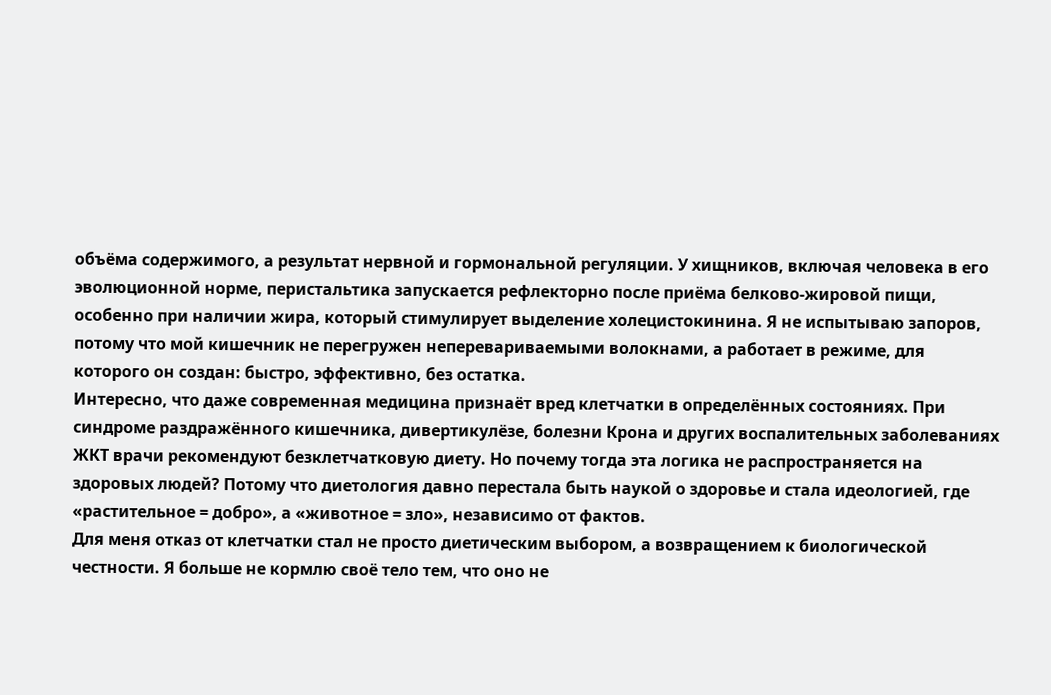объёма содержимого, а результат нервной и гормональной регуляции. У хищников, включая человека в его эволюционной норме, перистальтика запускается рефлекторно после приёма белково-жировой пищи, особенно при наличии жира, который стимулирует выделение холецистокинина. Я не испытываю запоров, потому что мой кишечник не перегружен неперевариваемыми волокнами, а работает в режиме, для которого он создан: быстро, эффективно, без остатка.
Интересно, что даже современная медицина признаёт вред клетчатки в определённых состояниях. При синдроме раздражённого кишечника, дивертикулёзе, болезни Крона и других воспалительных заболеваниях ЖКТ врачи рекомендуют безклетчатковую диету. Но почему тогда эта логика не распространяется на здоровых людей? Потому что диетология давно перестала быть наукой о здоровье и стала идеологией, где «растительное = добро», а «животное = зло», независимо от фактов.
Для меня отказ от клетчатки стал не просто диетическим выбором, а возвращением к биологической честности. Я больше не кормлю своё тело тем, что оно не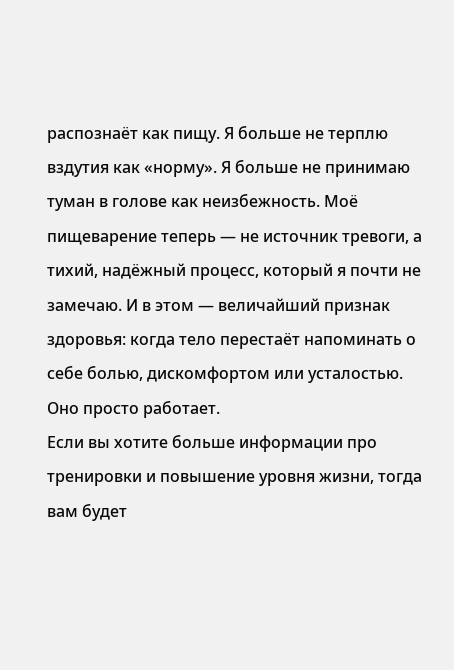распознаёт как пищу. Я больше не терплю вздутия как «норму». Я больше не принимаю туман в голове как неизбежность. Моё пищеварение теперь — не источник тревоги, а тихий, надёжный процесс, который я почти не замечаю. И в этом — величайший признак здоровья: когда тело перестаёт напоминать о себе болью, дискомфортом или усталостью. Оно просто работает.
Если вы хотите больше информации про тренировки и повышение уровня жизни, тогда вам будет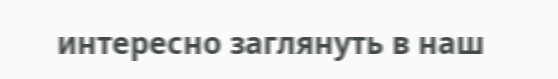интересно заглянуть в наш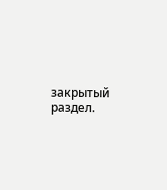закрытый раздел.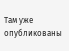Там уже опубликованы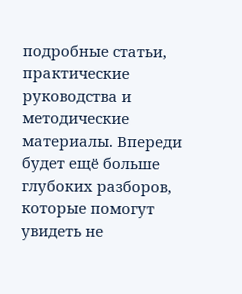подробные статьи, практические руководства и методические материалы. Впереди будет ещё больше глубоких разборов, которые помогут увидеть не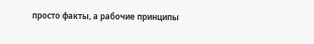просто факты, а рабочие принципы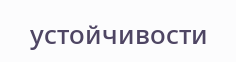устойчивости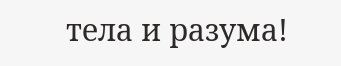тела и разума!